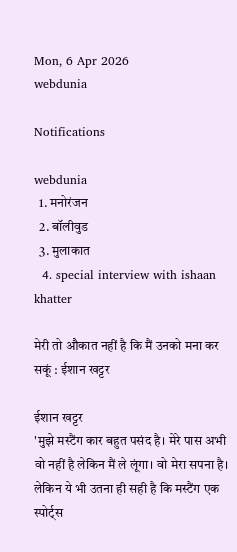Mon, 6 Apr 2026
webdunia

Notifications

webdunia
  1. मनोरंजन
  2. बॉलीवुड
  3. मुलाकात
  4. special interview with ishaan khatter

मेरी तो औकात नहीं है कि मैं उनको मना कर सकूं : ईशान खट्टर

ईशान खट्टर
'मुझे मस्टैंग कार बहुत पसंद है। मेरे पास अभी वो नहीं है लेकिन मैं ले लूंगा। वो मेरा सपना है। लेकिन ये भी उतना ही सही है कि मस्टैंग एक स्पोर्ट्स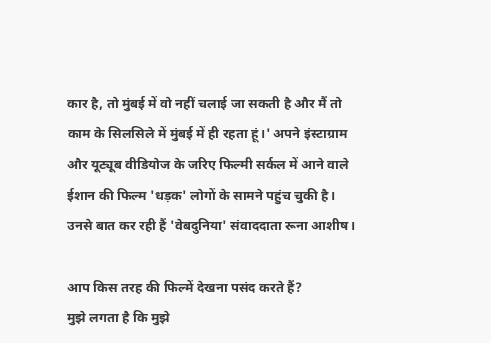कार है, तो मुंबई में वो नहीं चलाई जा सकती है और मैं तो काम के सिलसिले में मुंबई में ही रहता हूं।' अपने इंस्टाग्राम और यूट्यूब वीडियोज के जरिए फिल्मी सर्कल में आने वाले ईशान की फिल्म 'धड़क' लोगों के सामने पहुंच चुकी है। उनसे बात कर रही हैं 'वेबदुनिया' संवाददाता रूना आशीष।

आप किस तरह की फिल्में देखना पसंद करते हैं?
मुझे लगता है कि मुझे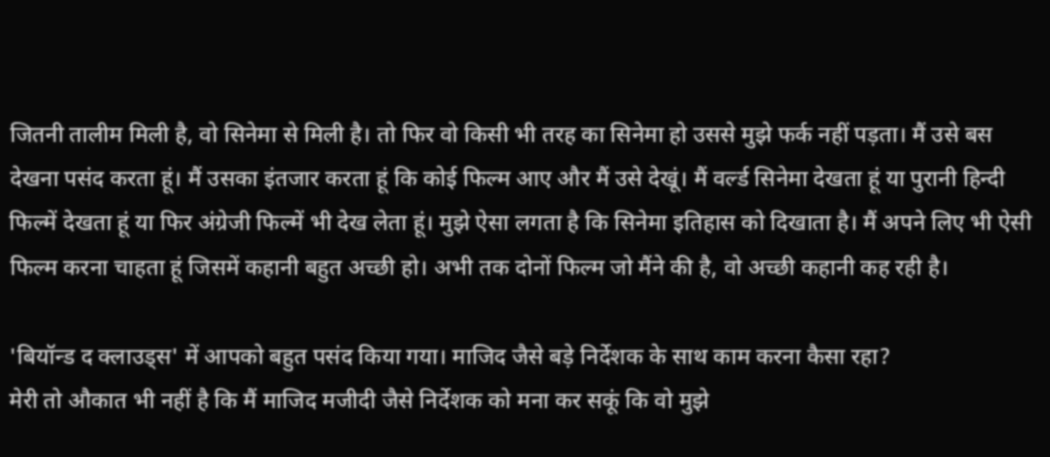जितनी तालीम मिली है, वो सिनेमा से मिली है। तो फिर वो किसी भी तरह का सिनेमा हो उससे मुझे फर्क नहीं पड़ता। मैं उसे बस देखना पसंद करता हूं। मैं उसका इंतजार करता हूं कि कोई फिल्म आए और मैं उसे देखूं। मैं वर्ल्ड सिनेमा देखता हूं या पुरानी हिन्दी फिल्में देखता हूं या फिर अंग्रेजी फिल्में भी देख लेता हूं। मुझे ऐसा लगता है कि सिनेमा इतिहास को दिखाता है। मैं अपने लिए भी ऐसी फिल्म करना चाहता हूं जिसमें कहानी बहुत अच्छी हो। अभी तक दोनों फिल्म जो मैंने की है, वो अच्छी कहानी कह रही है।

'बियॉन्ड द क्लाउड्स' में आपको बहुत पसंद किया गया। माजिद जैसे बड़े निर्देशक के साथ काम करना कैसा रहा?
मेरी तो औकात भी नहीं है कि मैं माजिद मजीदी जैसे निर्देशक को मना कर सकूं कि वो मुझे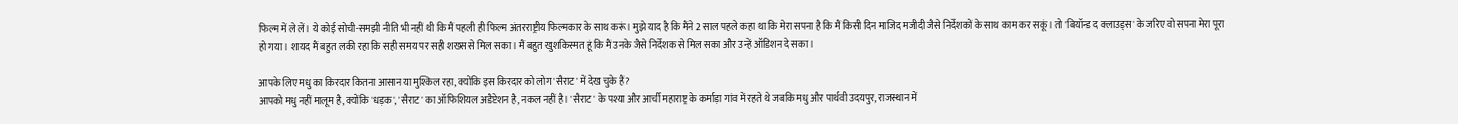फिल्म में ले लें। ये कोई सोची-समझी नीति भी नहीं थी कि मैं पहली ही फिल्म अंतरराष्ट्रीय फिल्मकार के साथ करूं। मुझे याद है कि मैंने 2 साल पहले कहा था कि मेरा सपना है कि मैं किसी दिन माजिद मजीदी जैसे निर्देशकों के साथ काम कर सकूं। तो 'बियॉन्ड द क्लाउड्स' के जरिए वो सपना मेरा पूरा हो गया। शायद मैं बहुत लकी रहा कि सही समय पर सही शख्स से मिल सका। मैं बहुत खुशकिस्मत हूं कि मैं उनके जैसे निर्देशक से मिल सका और उन्हें ऑडिशन दे सका।

आपके लिए मधु का किरदार कितना आसान या मुश्किल रहा, क्योंकि इस किरदार को लोग 'सैराट' में देख चुके हैं?
आपको मधु नहीं मालूम है, क्योंकि 'धड़क', 'सैराट' का ऑफिशियल अडैप्टेशन है, नकल नहीं है। 'सैराट' के पश्या और आर्ची महाराष्ट्र के कर्माड़ा गांव में रहते थे जबकि मधु और पार्थवी उदयपुर, राजस्थान में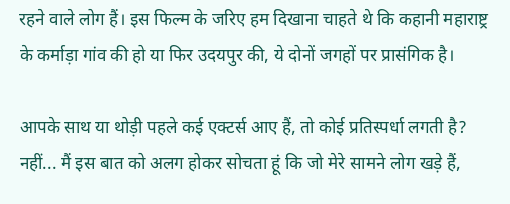रहने वाले लोग हैं। इस फिल्म के जरिए हम दिखाना चाहते थे कि कहानी महाराष्ट्र के कर्माड़ा गांव की हो या फिर उदयपुर की, ये दोनों जगहों पर प्रासंगिक है।

आपके साथ या थोड़ी पहले कई एक्टर्स आए हैं, तो कोई प्रतिस्पर्धा लगती है?
नहीं... मैं इस बात को अलग होकर सोचता हूं कि जो मेरे सामने लोग खड़े हैं,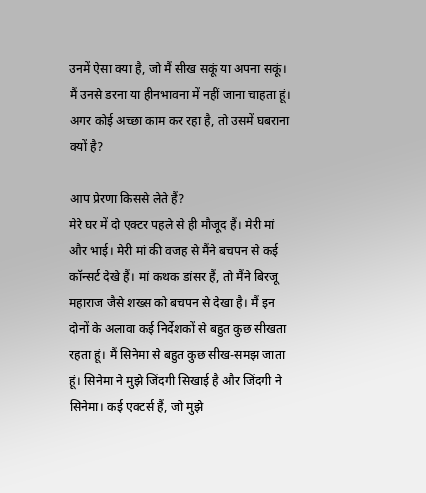उनमें ऐसा क्या है, जो मैं सीख सकूं या अपना सकूं। मैं उनसे डरना या हीनभावना में नहीं जाना चाहता हूं। अगर कोई अच्छा काम कर रहा है, तो उसमें घबराना क्यों है?

आप प्रेरणा किससे लेते हैं?
मेरे घर में दो एक्टर पहले से ही मौजूद हैं। मेरी मां और भाई। मेरी मां की वजह से मैंने बचपन से कई कॉन्सर्ट देखे हैं। मां कथक डांसर हैं, तो मैंने बिरजू महाराज जैसे शख्स को बचपन से देखा है। मैं इन दोनों के अलावा कई निर्देशकों से बहुत कुछ सीखता रहता हूं। मैं सिनेमा से बहुत कुछ सीख-समझ जाता हूं। सिनेमा ने मुझे जिंदगी सिखाई है और जिंदगी ने सिनेमा। कई एक्टर्स हैं, जो मुझे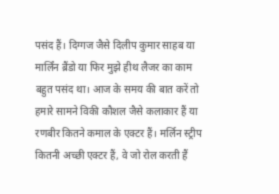पसंद हैं। दिग्गज जैसे दिलीप कुमार साहब या मार्लिंन ब्रैंडो या फिर मुझे हीथ लैजर का काम बहुत पसंद था। आज के समय की बात करें तो हमारे सामने विकी कौशल जैसे कलाकार हैं या रणबीर कितने कमाल के एक्टर हैं। मर्लिन स्ट्रीप कितनी अच्छी एक्टर हैं, वे जो रोल करती हैं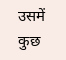उसमें कुछ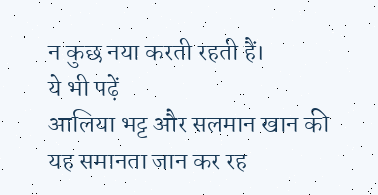न कुछ नया करती रहती हैं।
ये भी पढ़ें
आलिया भट्ट और सलमान खान की यह समानता जान कर रह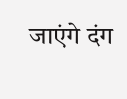जाएंगे दंग